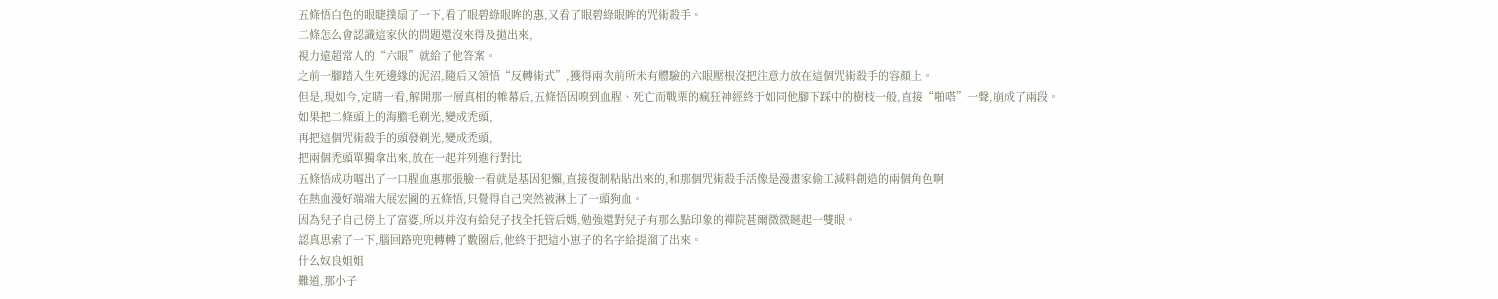五條悟白色的眼睫撲扇了一下,看了眼碧綠眼眸的惠,又看了眼碧綠眼眸的咒術殺手。
二條怎么會認識這家伙的問題還沒來得及拋出來,
視力遠超常人的“六眼”就給了他答案。
之前一腳踏入生死邊緣的泥沼,隨后又領悟“反轉術式”,獲得兩次前所未有體驗的六眼壓根沒把注意力放在這個咒術殺手的容顏上。
但是,現如今,定睛一看,解開那一層真相的帷幕后,五條悟因嗅到血腥、死亡而戰栗的瘋狂神經終于如同他腳下踩中的樹枝一般,直接“啪嗒”一聲,崩成了兩段。
如果把二條頭上的海膽毛剃光,變成禿頭,
再把這個咒術殺手的頭發剃光,變成禿頭,
把兩個禿頭單獨拿出來,放在一起并列進行對比
五條悟成功嘔出了一口腥血惠那張臉一看就是基因犯懶,直接復制粘貼出來的,和那個咒術殺手活像是漫畫家偷工減料創造的兩個角色啊
在熱血漫好端端大展宏圖的五條悟,只覺得自己突然被淋上了一頭狗血。
因為兒子自己傍上了富婆,所以并沒有給兒子找全托管后媽,勉強還對兒子有那么點印象的禪院甚爾微微瞇起一雙眼。
認真思索了一下,腦回路兜兜轉轉了數圈后,他終于把這小崽子的名字給提溜了出來。
什么奴良姐姐
難道,那小子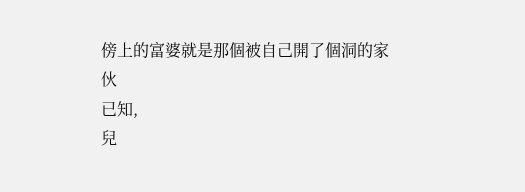傍上的富婆就是那個被自己開了個洞的家伙
已知,
兒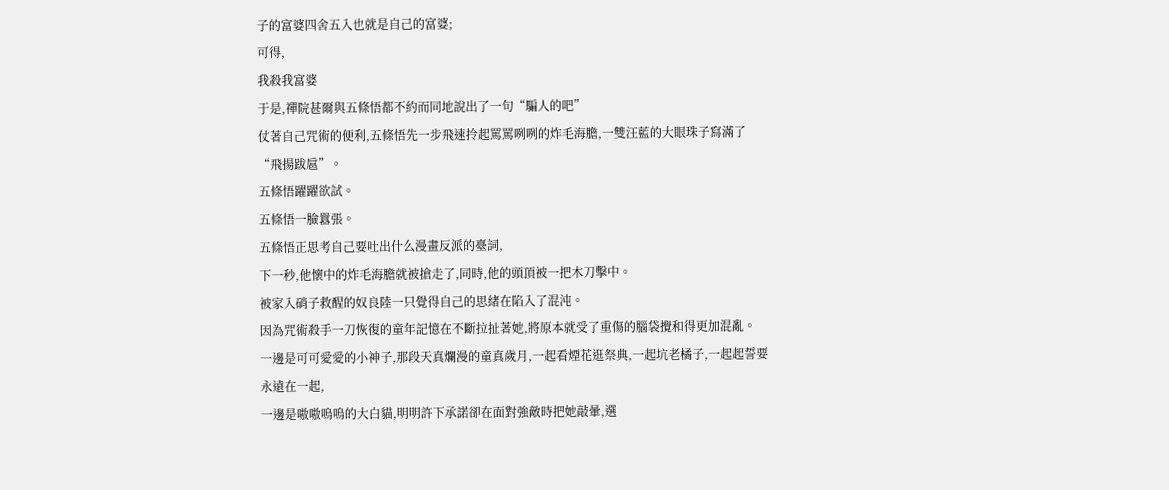子的富婆四舍五入也就是自己的富婆;
可得,
我殺我富婆
于是,禪院甚爾與五條悟都不約而同地說出了一句“騙人的吧”
仗著自己咒術的便利,五條悟先一步飛速拎起罵罵咧咧的炸毛海膽,一雙汪藍的大眼珠子寫滿了“飛揚跋扈”。
五條悟躍躍欲試。
五條悟一臉囂張。
五條悟正思考自己要吐出什么漫畫反派的臺詞,
下一秒,他懷中的炸毛海膽就被搶走了,同時,他的頭頂被一把木刀擊中。
被家入硝子救醒的奴良陸一只覺得自己的思緒在陷入了混沌。
因為咒術殺手一刀恢復的童年記憶在不斷拉扯著她,將原本就受了重傷的腦袋攪和得更加混亂。
一邊是可可愛愛的小神子,那段天真爛漫的童真歲月,一起看煙花逛祭典,一起坑老橘子,一起起誓要永遠在一起,
一邊是嗷嗷嗚嗚的大白貓,明明許下承諾卻在面對強敵時把她敲暈,選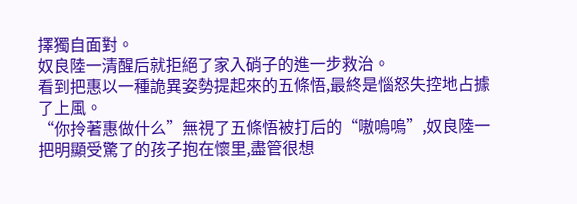擇獨自面對。
奴良陸一清醒后就拒絕了家入硝子的進一步救治。
看到把惠以一種詭異姿勢提起來的五條悟,最終是惱怒失控地占據了上風。
“你拎著惠做什么”無視了五條悟被打后的“嗷嗚嗚”,奴良陸一把明顯受驚了的孩子抱在懷里,盡管很想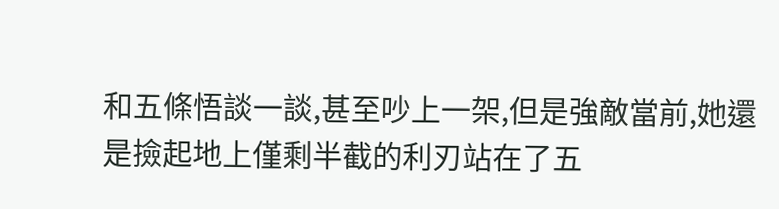和五條悟談一談,甚至吵上一架,但是強敵當前,她還是撿起地上僅剩半截的利刃站在了五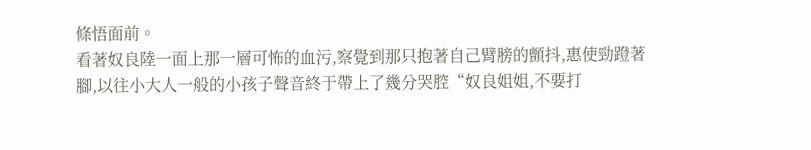條悟面前。
看著奴良陸一面上那一層可怖的血污,察覺到那只抱著自己臂膀的顫抖,惠使勁蹬著腳,以往小大人一般的小孩子聲音終于帶上了幾分哭腔“奴良姐姐,不要打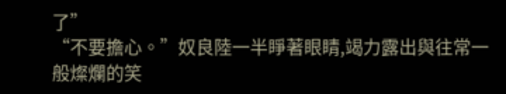了”
“不要擔心。”奴良陸一半睜著眼睛,竭力露出與往常一般燦爛的笑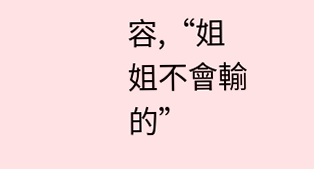容,“姐姐不會輸的”